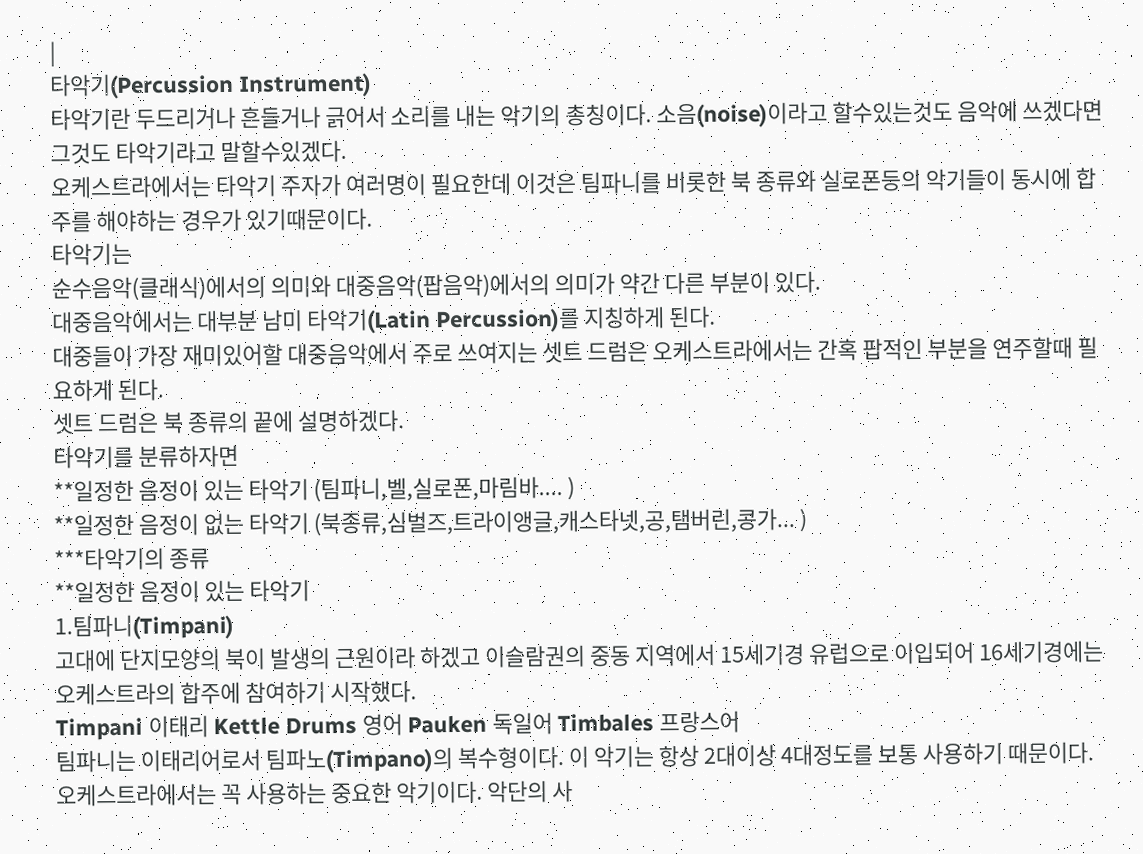|
타악기(Percussion Instrument)
타악기란 두드리거나 흔들거나 긁어서 소리를 내는 악기의 총칭이다. 소음(noise)이라고 할수있는것도 음악에 쓰겠다면 그것도 타악기라고 말할수있겠다.
오케스트라에서는 타악기 주자가 여러명이 필요한데 이것은 팀파니를 비롯한 북 종류와 실로폰등의 악기들이 동시에 합주를 해야하는 경우가 있기때문이다.
타악기는
순수음악(클래식)에서의 의미와 대중음악(팝음악)에서의 의미가 약간 다른 부분이 있다.
대중음악에서는 대부분 남미 타악기(Latin Percussion)를 지칭하게 된다.
대중들이 가장 재미있어할 대중음악에서 주로 쓰여지는 셋트 드럼은 오케스트라에서는 간혹 팝적인 부분을 연주할때 필요하게 된다.
셋트 드럼은 북 종류의 끝에 설명하겠다.
타악기를 분류하자면
**일정한 음정이 있는 타악기 (팀파니,벨,실로폰,마림바.... )
**일정한 음정이 없는 타악기 (북종류,심벌즈,트라이앵글,캐스타넷,공,탬버린,콩가... )
***타악기의 종류
**일정한 음정이 있는 타악기
1.팀파니(Timpani)
고대에 단지모양의 북이 발생의 근원이라 하겠고 이슬람권의 중동 지역에서 15세기경 유럽으로 이입되어 16세기경에는 오케스트라의 합주에 참여하기 시작했다.
Timpani 이태리 Kettle Drums 영어 Pauken 독일어 Timbales 프랑스어
팀파니는 이태리어로서 팀파노(Timpano)의 복수형이다. 이 악기는 항상 2대이상 4대정도를 보통 사용하기 때문이다.
오케스트라에서는 꼭 사용하는 중요한 악기이다. 악단의 사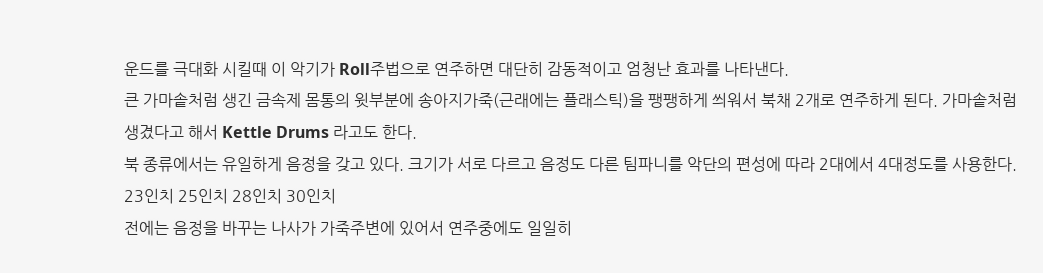운드를 극대화 시킬때 이 악기가 Roll주법으로 연주하면 대단히 감동적이고 엄청난 효과를 나타낸다.
큰 가마솥처럼 생긴 금속제 몸통의 윗부분에 송아지가죽(근래에는 플래스틱)을 팽팽하게 씌워서 북채 2개로 연주하게 된다. 가마솥처럼 생겼다고 해서 Kettle Drums 라고도 한다.
북 종류에서는 유일하게 음정을 갖고 있다. 크기가 서로 다르고 음정도 다른 팀파니를 악단의 편성에 따라 2대에서 4대정도를 사용한다.
23인치 25인치 28인치 30인치
전에는 음정을 바꾸는 나사가 가죽주변에 있어서 연주중에도 일일히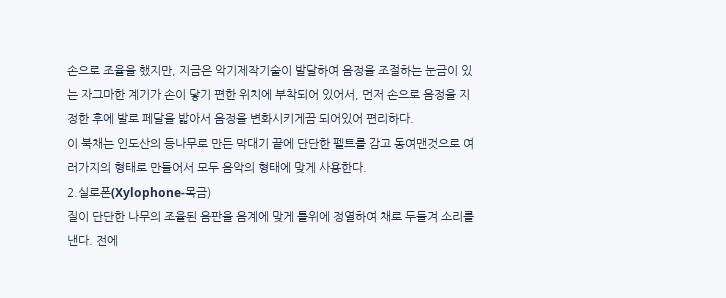손으로 조율을 했지만, 지금은 악기제작기술이 발달하여 음정을 조절하는 눈금이 있는 자그마한 계기가 손이 닿기 편한 위치에 부착되어 있어서, 먼저 손으로 음정을 지정한 후에 발로 페달을 밟아서 음정을 변화시키게끔 되어있어 편리하다.
이 북채는 인도산의 등나무로 만든 막대기 끝에 단단한 펠트를 감고 동여맨것으로 여러가지의 형태로 만들어서 모두 음악의 형태에 맞게 사용한다.
2.실로폰(Xylophone-목금)
질이 단단한 나무의 조율된 음판을 음계에 맞게 틀위에 정열하여 채로 두들겨 소리를 낸다. 전에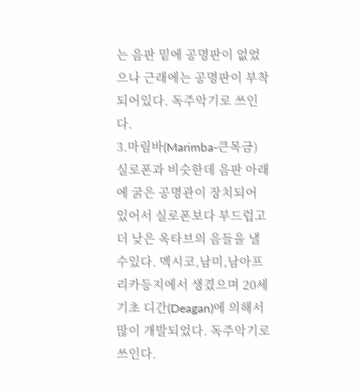는 음판 밑에 공명판이 없었으나 근래에는 공명판이 부착되어있다. 독주악기로 쓰인다.
3.마림바(Marimba-큰목금)
실로폰과 비슷한데 음판 아래에 굵은 공명관이 장치되어 있어서 실로폰보다 부드럽고 더 낮은 옥타브의 음들을 낼수있다. 멕시코,남미,남아프리카등지에서 생겼으며 20세기초 디간(Deagan)에 의해서 많이 개발되었다. 독주악기로 쓰인다.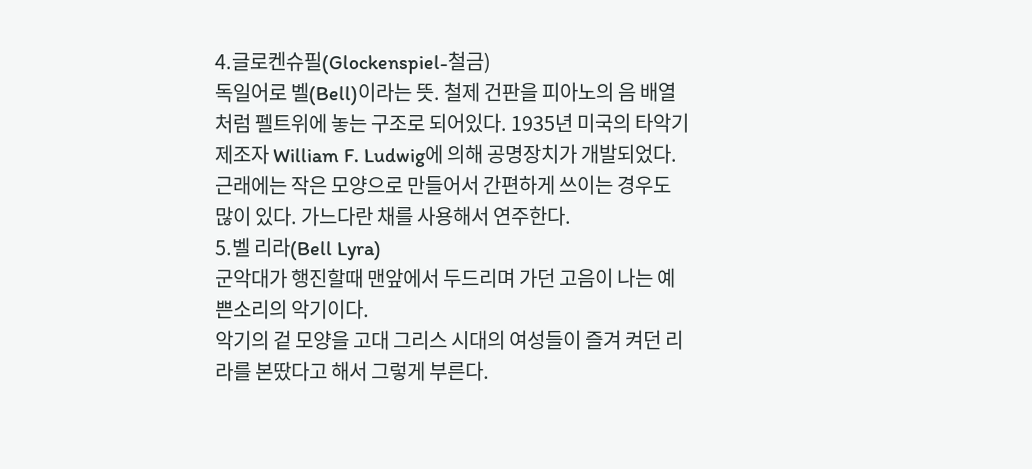4.글로켄슈필(Glockenspiel-철금)
독일어로 벨(Bell)이라는 뜻. 철제 건판을 피아노의 음 배열처럼 펠트위에 놓는 구조로 되어있다. 1935년 미국의 타악기 제조자 William F. Ludwig에 의해 공명장치가 개발되었다.
근래에는 작은 모양으로 만들어서 간편하게 쓰이는 경우도 많이 있다. 가느다란 채를 사용해서 연주한다.
5.벨 리라(Bell Lyra)
군악대가 행진할때 맨앞에서 두드리며 가던 고음이 나는 예쁜소리의 악기이다.
악기의 겉 모양을 고대 그리스 시대의 여성들이 즐겨 켜던 리라를 본땄다고 해서 그렇게 부른다.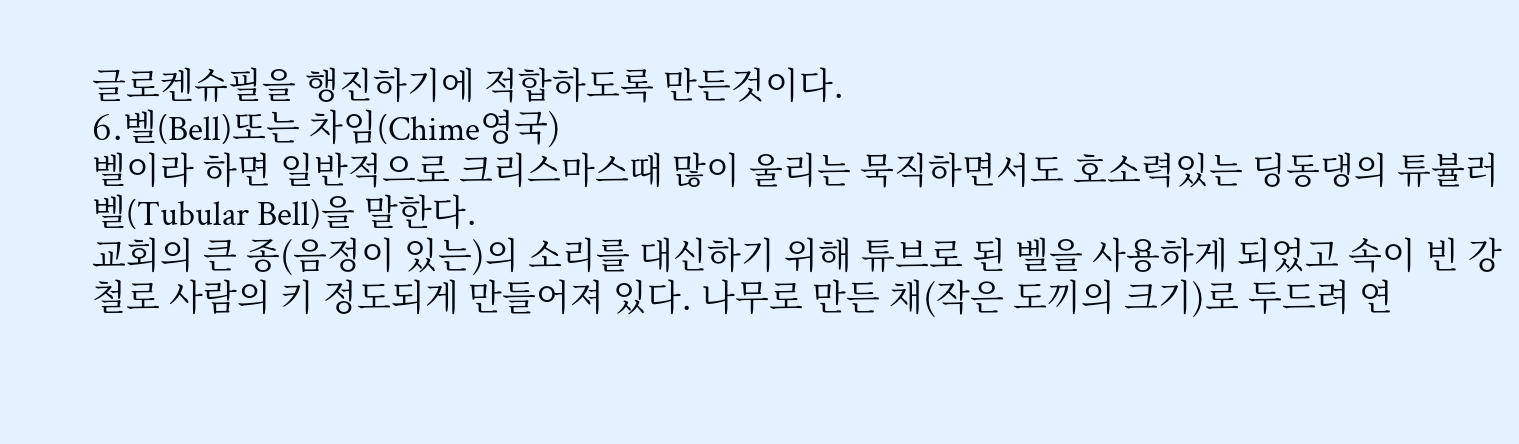글로켄슈필을 행진하기에 적합하도록 만든것이다.
6.벨(Bell)또는 차임(Chime영국)
벨이라 하면 일반적으로 크리스마스때 많이 울리는 묵직하면서도 호소력있는 딩동댕의 튜뷸러 벨(Tubular Bell)을 말한다.
교회의 큰 종(음정이 있는)의 소리를 대신하기 위해 튜브로 된 벨을 사용하게 되었고 속이 빈 강철로 사람의 키 정도되게 만들어져 있다. 나무로 만든 채(작은 도끼의 크기)로 두드려 연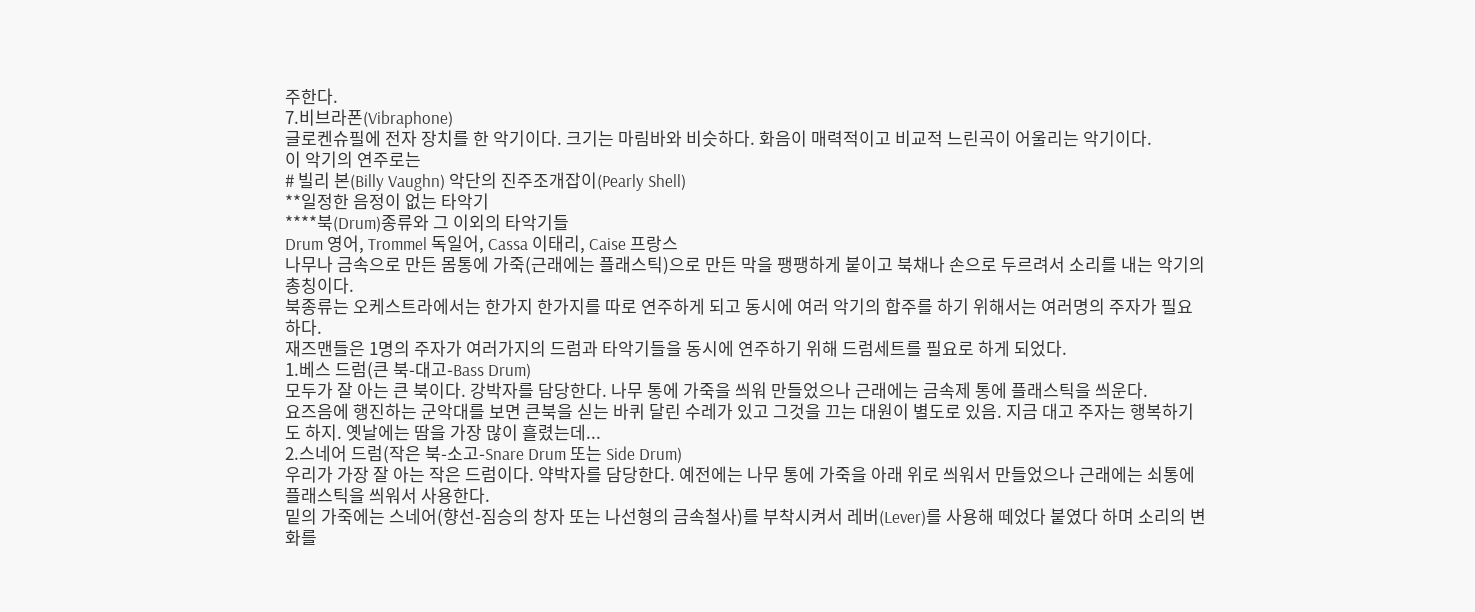주한다.
7.비브라폰(Vibraphone)
글로켄슈필에 전자 장치를 한 악기이다. 크기는 마림바와 비슷하다. 화음이 매력적이고 비교적 느린곡이 어울리는 악기이다.
이 악기의 연주로는
# 빌리 본(Billy Vaughn) 악단의 진주조개잡이(Pearly Shell)
**일정한 음정이 없는 타악기
****북(Drum)종류와 그 이외의 타악기들
Drum 영어, Trommel 독일어, Cassa 이태리, Caise 프랑스
나무나 금속으로 만든 몸통에 가죽(근래에는 플래스틱)으로 만든 막을 팽팽하게 붙이고 북채나 손으로 두르려서 소리를 내는 악기의 총칭이다.
북종류는 오케스트라에서는 한가지 한가지를 따로 연주하게 되고 동시에 여러 악기의 합주를 하기 위해서는 여러명의 주자가 필요하다.
재즈맨들은 1명의 주자가 여러가지의 드럼과 타악기들을 동시에 연주하기 위해 드럼세트를 필요로 하게 되었다.
1.베스 드럼(큰 북-대고-Bass Drum)
모두가 잘 아는 큰 북이다. 강박자를 담당한다. 나무 통에 가죽을 씌워 만들었으나 근래에는 금속제 통에 플래스틱을 씌운다.
요즈음에 행진하는 군악대를 보면 큰북을 싣는 바퀴 달린 수레가 있고 그것을 끄는 대원이 별도로 있음. 지금 대고 주자는 행복하기도 하지. 옛날에는 땀을 가장 많이 흘렸는데...
2.스네어 드럼(작은 북-소고-Snare Drum 또는 Side Drum)
우리가 가장 잘 아는 작은 드럼이다. 약박자를 담당한다. 예전에는 나무 통에 가죽을 아래 위로 씌워서 만들었으나 근래에는 쇠통에 플래스틱을 씌워서 사용한다.
밑의 가죽에는 스네어(향선-짐승의 창자 또는 나선형의 금속철사)를 부착시켜서 레버(Lever)를 사용해 떼었다 붙였다 하며 소리의 변화를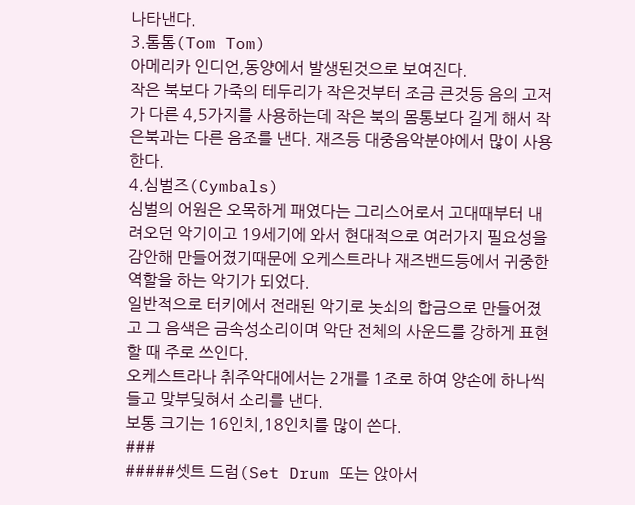나타낸다.
3.톰톰(Tom Tom)
아메리카 인디언,동양에서 발생된것으로 보여진다.
작은 북보다 가죽의 테두리가 작은것부터 조금 큰것등 음의 고저가 다른 4,5가지를 사용하는데 작은 북의 몸통보다 길게 해서 작은북과는 다른 음조를 낸다. 재즈등 대중음악분야에서 많이 사용한다.
4.심벌즈(Cymbals)
심벌의 어원은 오목하게 패였다는 그리스어로서 고대때부터 내려오던 악기이고 19세기에 와서 현대적으로 여러가지 필요성을 감안해 만들어졌기때문에 오케스트라나 재즈밴드등에서 귀중한 역할을 하는 악기가 되었다.
일반적으로 터키에서 전래된 악기로 놋쇠의 합금으로 만들어졌고 그 음색은 금속성소리이며 악단 전체의 사운드를 강하게 표현할 때 주로 쓰인다.
오케스트라나 취주악대에서는 2개를 1조로 하여 양손에 하나씩 들고 맞부딪혀서 소리를 낸다.
보통 크기는 16인치,18인치를 많이 쓴다.
###
#####셋트 드럼(Set Drum 또는 앉아서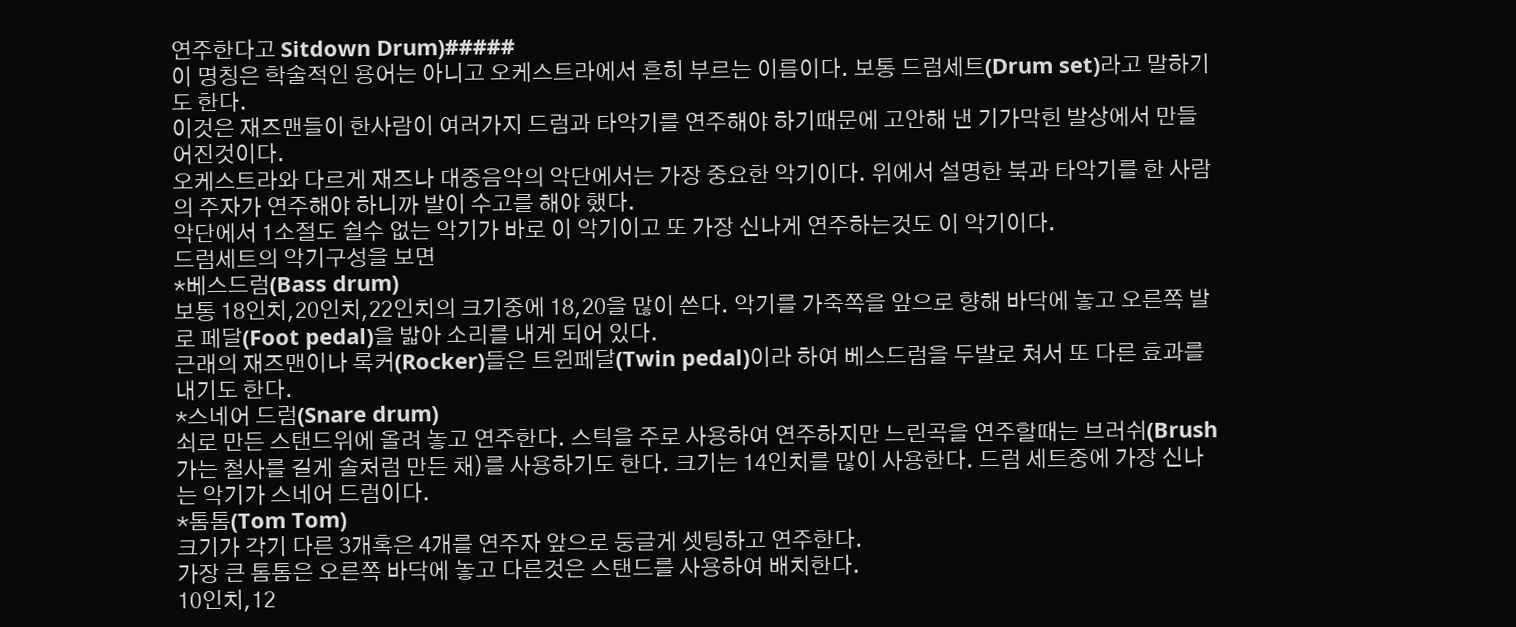연주한다고 Sitdown Drum)#####
이 명칭은 학술적인 용어는 아니고 오케스트라에서 흔히 부르는 이름이다. 보통 드럼세트(Drum set)라고 말하기도 한다.
이것은 재즈맨들이 한사람이 여러가지 드럼과 타악기를 연주해야 하기때문에 고안해 낸 기가막힌 발상에서 만들어진것이다.
오케스트라와 다르게 재즈나 대중음악의 악단에서는 가장 중요한 악기이다. 위에서 설명한 북과 타악기를 한 사람의 주자가 연주해야 하니까 발이 수고를 해야 했다.
악단에서 1소절도 쉴수 없는 악기가 바로 이 악기이고 또 가장 신나게 연주하는것도 이 악기이다.
드럼세트의 악기구성을 보면
*베스드럼(Bass drum)
보통 18인치,20인치,22인치의 크기중에 18,20을 많이 쓴다. 악기를 가죽쪽을 앞으로 향해 바닥에 놓고 오른쪽 발로 페달(Foot pedal)을 밟아 소리를 내게 되어 있다.
근래의 재즈맨이나 록커(Rocker)들은 트윈페달(Twin pedal)이라 하여 베스드럼을 두발로 쳐서 또 다른 효과를 내기도 한다.
*스네어 드럼(Snare drum)
쇠로 만든 스탠드위에 올려 놓고 연주한다. 스틱을 주로 사용하여 연주하지만 느린곡을 연주할때는 브러쉬(Brush 가는 철사를 길게 솔처럼 만든 채)를 사용하기도 한다. 크기는 14인치를 많이 사용한다. 드럼 세트중에 가장 신나는 악기가 스네어 드럼이다.
*톰톰(Tom Tom)
크기가 각기 다른 3개혹은 4개를 연주자 앞으로 둥글게 셋팅하고 연주한다.
가장 큰 톰톰은 오른쪽 바닥에 놓고 다른것은 스탠드를 사용하여 배치한다.
10인치,12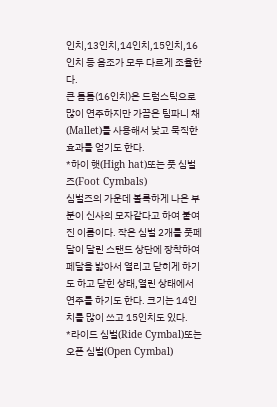인치,13인치,14인치,15인치,16인치 등 음조가 모두 다르게 조율한다.
큰 톰톰(16인치)은 드럼스틱으로 많이 연주하지만 가끔은 팀파니 채(Mallet)를 사용해서 낮고 묵직한 효과를 얻기도 한다.
*하이 햇(High hat)또는 풋 심벌즈(Foot Cymbals)
심벌즈의 가운데 볼록하게 나온 부분이 신사의 모자같다고 하여 붙여진 이름이다. 작은 심벌 2개를 풋페달이 달린 스탠드 상단에 장착하여 페달을 밟아서 열리고 닫히게 하기도 하고 닫힌 상태,열린 상태에서 연주를 하기도 한다. 크기는 14인치를 많이 쓰고 15인치도 있다.
*라이드 심벌(Ride Cymbal)또는 오픈 심벌(Open Cymbal)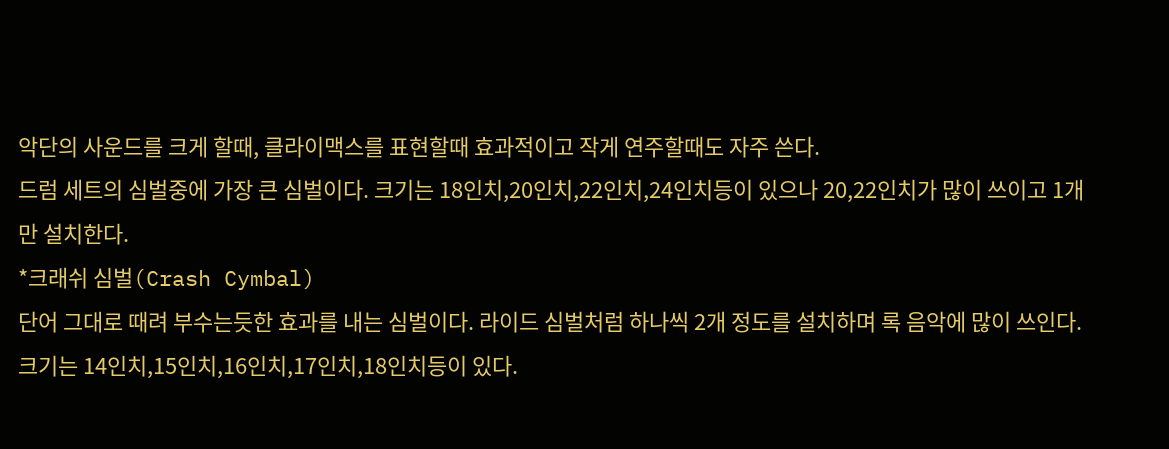악단의 사운드를 크게 할때, 클라이맥스를 표현할때 효과적이고 작게 연주할때도 자주 쓴다.
드럼 세트의 심벌중에 가장 큰 심벌이다. 크기는 18인치,20인치,22인치,24인치등이 있으나 20,22인치가 많이 쓰이고 1개만 설치한다.
*크래쉬 심벌(Crash Cymbal)
단어 그대로 때려 부수는듯한 효과를 내는 심벌이다. 라이드 심벌처럼 하나씩 2개 정도를 설치하며 록 음악에 많이 쓰인다.
크기는 14인치,15인치,16인치,17인치,18인치등이 있다.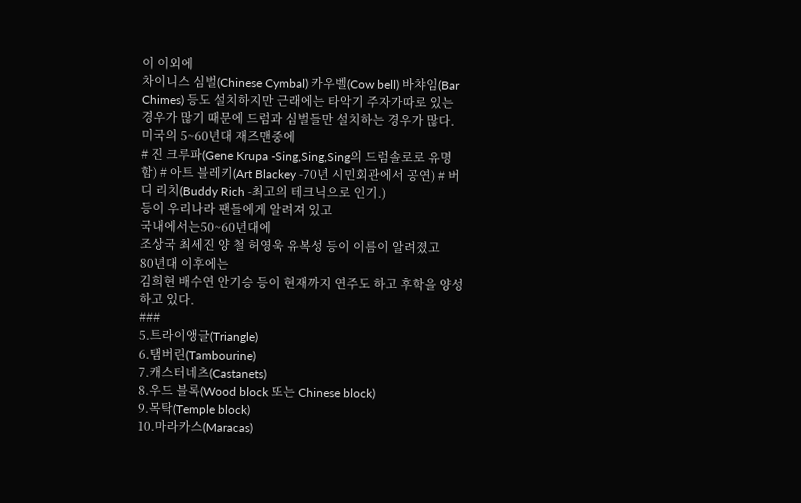이 이외에
차이니스 심벌(Chinese Cymbal) 카우벨(Cow bell) 바챠임(Bar Chimes) 등도 설치하지만 근래에는 타악기 주자가따로 있는 경우가 많기 때문에 드럼과 심벌들만 설치하는 경우가 많다.
미국의 5~60년대 재즈맨중에
# 진 크루파(Gene Krupa -Sing,Sing,Sing의 드럼솔로로 유명함) # 아트 블레키(Art Blackey -70년 시민회관에서 공연) # 버디 리치(Buddy Rich -최고의 테크닉으로 인기.)
등이 우리나라 팬들에게 알려져 있고
국내에서는50~60년대에
조상국 최세진 양 철 허영욱 유복성 등이 이름이 알려졌고
80년대 이후에는
김희현 배수연 안기승 등이 현재까지 연주도 하고 후학을 양성하고 있다.
###
5.트라이앵글(Triangle)
6.탬버린(Tambourine)
7.캐스터네츠(Castanets)
8.우드 블록(Wood block 또는 Chinese block)
9.목탁(Temple block)
10.마라카스(Maracas)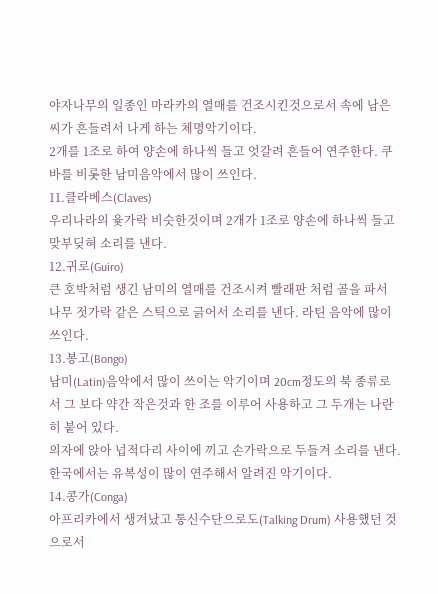야자나무의 일종인 마라카의 열매를 건조시킨것으로서 속에 남은 씨가 흔들려서 나게 하는 체명악기이다.
2개를 1조로 하여 양손에 하나씩 들고 엇갈려 흔들어 연주한다. 쿠바를 비롯한 남미음악에서 많이 쓰인다.
11.클라베스(Claves)
우리나라의 윷가락 비슷한것이며 2개가 1조로 양손에 하나씩 들고 맞부딪혀 소리를 낸다.
12.귀로(Guiro)
큰 호박처럼 생긴 남미의 열매를 건조시켜 빨래판 처럼 골을 파서 나무 젓가락 같은 스틱으로 긁어서 소리를 낸다. 라틴 음악에 많이 쓰인다.
13.봉고(Bongo)
남미(Latin)음악에서 많이 쓰이는 악기이며 20cm정도의 북 종류로서 그 보다 약간 작은것과 한 조를 이루어 사용하고 그 두개는 나란히 붙어 있다.
의자에 앉아 넙적다리 사이에 끼고 손가락으로 두들겨 소리를 낸다. 한국에서는 유복성이 많이 연주해서 알려진 악기이다.
14.콩가(Conga)
아프리카에서 생겨났고 통신수단으로도(Talking Drum) 사용했던 것으로서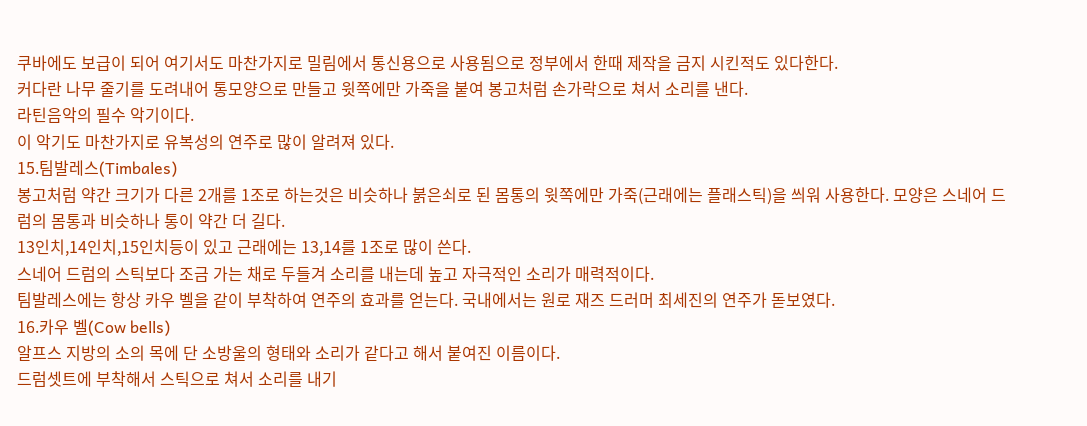쿠바에도 보급이 되어 여기서도 마찬가지로 밀림에서 통신용으로 사용됨으로 정부에서 한때 제작을 금지 시킨적도 있다한다.
커다란 나무 줄기를 도려내어 통모양으로 만들고 윗쪽에만 가죽을 붙여 봉고처럼 손가락으로 쳐서 소리를 낸다.
라틴음악의 필수 악기이다.
이 악기도 마찬가지로 유복성의 연주로 많이 알려져 있다.
15.팀발레스(Timbales)
봉고처럼 약간 크기가 다른 2개를 1조로 하는것은 비슷하나 붉은쇠로 된 몸통의 윗쪽에만 가죽(근래에는 플래스틱)을 씌워 사용한다. 모양은 스네어 드럼의 몸통과 비슷하나 통이 약간 더 길다.
13인치,14인치,15인치등이 있고 근래에는 13,14를 1조로 많이 쓴다.
스네어 드럼의 스틱보다 조금 가는 채로 두들겨 소리를 내는데 높고 자극적인 소리가 매력적이다.
팀발레스에는 항상 카우 벨을 같이 부착하여 연주의 효과를 얻는다. 국내에서는 원로 재즈 드러머 최세진의 연주가 돋보였다.
16.카우 벨(Cow bells)
알프스 지방의 소의 목에 단 소방울의 형태와 소리가 같다고 해서 붙여진 이름이다.
드럼셋트에 부착해서 스틱으로 쳐서 소리를 내기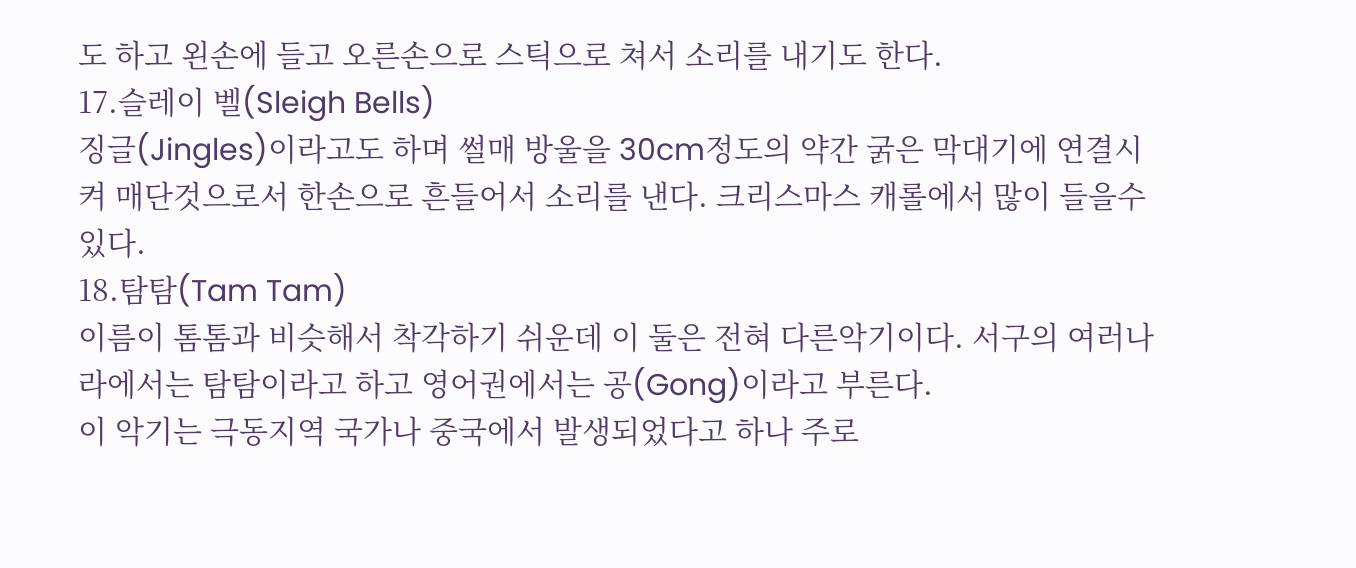도 하고 왼손에 들고 오른손으로 스틱으로 쳐서 소리를 내기도 한다.
17.슬레이 벨(Sleigh Bells)
징글(Jingles)이라고도 하며 썰매 방울을 30cm정도의 약간 굵은 막대기에 연결시켜 매단것으로서 한손으로 흔들어서 소리를 낸다. 크리스마스 캐롤에서 많이 들을수 있다.
18.탐탐(Tam Tam)
이름이 톰톰과 비슷해서 착각하기 쉬운데 이 둘은 전혀 다른악기이다. 서구의 여러나라에서는 탐탐이라고 하고 영어권에서는 공(Gong)이라고 부른다.
이 악기는 극동지역 국가나 중국에서 발생되었다고 하나 주로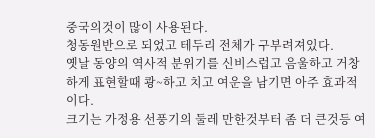중국의것이 많이 사용된다.
청동원반으로 되었고 테두리 전체가 구부려져있다.
옛날 동양의 역사적 분위기를 신비스럽고 음울하고 거창하게 표현할때 쾅~하고 치고 여운을 남기면 아주 효과적이다.
크기는 가정용 선풍기의 둘레 만한것부터 좀 더 큰것등 여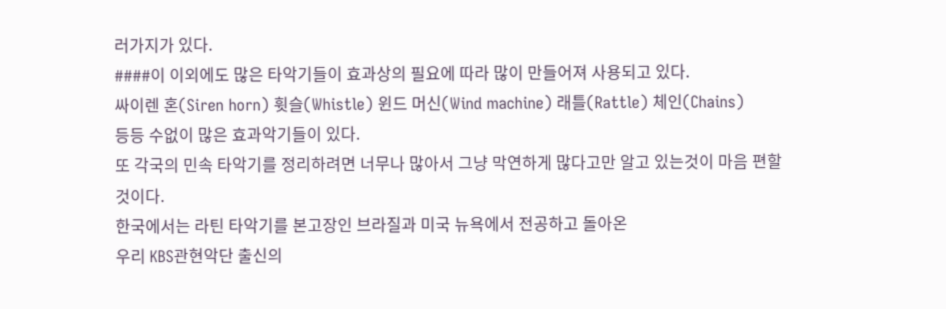러가지가 있다.
####이 이외에도 많은 타악기들이 효과상의 필요에 따라 많이 만들어져 사용되고 있다.
싸이렌 혼(Siren horn) 휫슬(Whistle) 윈드 머신(Wind machine) 래틀(Rattle) 체인(Chains)
등등 수없이 많은 효과악기들이 있다.
또 각국의 민속 타악기를 정리하려면 너무나 많아서 그냥 막연하게 많다고만 알고 있는것이 마음 편할것이다.
한국에서는 라틴 타악기를 본고장인 브라질과 미국 뉴욕에서 전공하고 돌아온
우리 KBS관현악단 출신의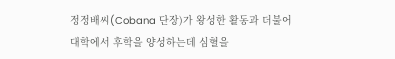정정배씨(Cobana 단장)가 왕성한 활동과 더불어
대학에서 후학을 양성하는데 심혈을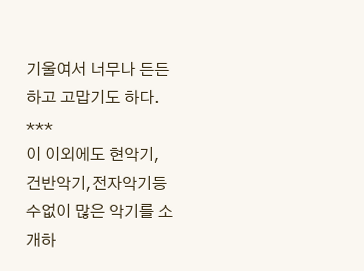기울여서 너무나 든든하고 고맙기도 하다.
***
이 이외에도 현악기, 건반악기,전자악기등 수없이 많은 악기를 소개하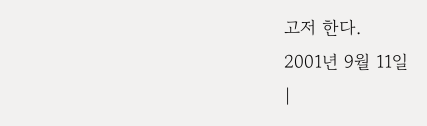고저 한다.
2001년 9월 11일
|